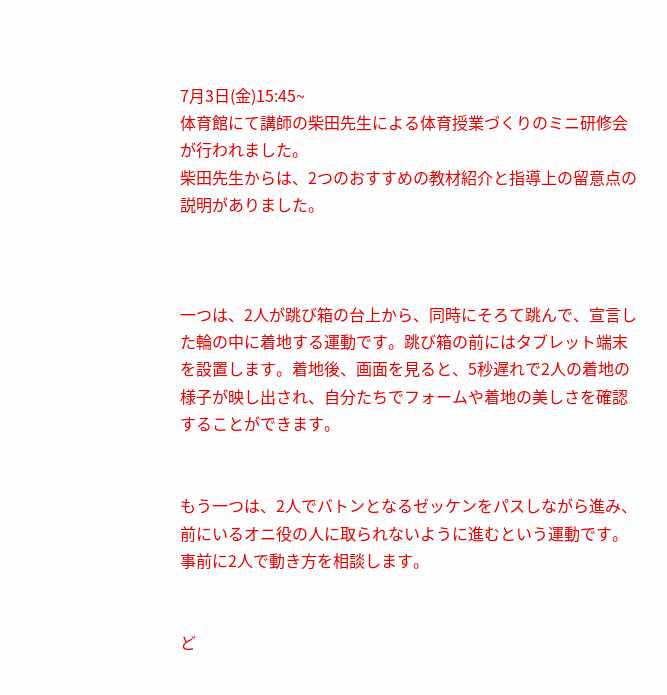7月3日(金)15:45~
体育館にて講師の柴田先生による体育授業づくりのミニ研修会が行われました。
柴田先生からは、2つのおすすめの教材紹介と指導上の留意点の説明がありました。



一つは、2人が跳び箱の台上から、同時にそろて跳んで、宣言した輪の中に着地する運動です。跳び箱の前にはタブレット端末を設置します。着地後、画面を見ると、5秒遅れで2人の着地の様子が映し出され、自分たちでフォームや着地の美しさを確認することができます。


もう一つは、2人でバトンとなるゼッケンをパスしながら進み、前にいるオニ役の人に取られないように進むという運動です。事前に2人で動き方を相談します。


ど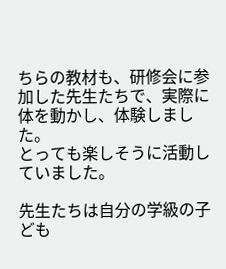ちらの教材も、研修会に参加した先生たちで、実際に体を動かし、体験しました。
とっても楽しそうに活動していました。

先生たちは自分の学級の子ども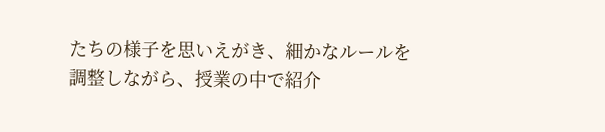たちの様子を思いえがき、細かなルールを調整しながら、授業の中で紹介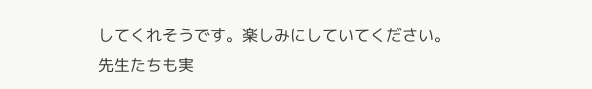してくれそうです。楽しみにしていてください。
先生たちも実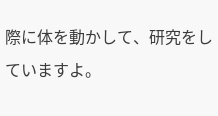際に体を動かして、研究をしていますよ。